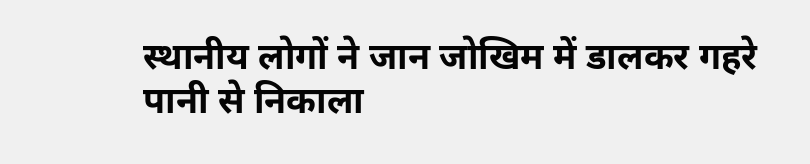स्थानीय लोगों ने जान जोखिम में डालकर गहरे पानी से निकाला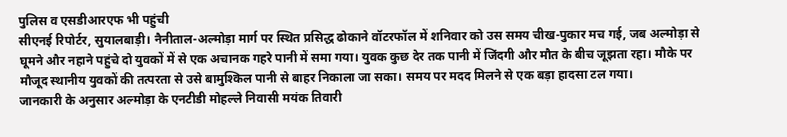पुलिस व एसडीआरएफ भी पहुंची
सीएनई रिपोर्टर, सुयालबाड़ी। नैनीताल-अल्मोड़ा मार्ग पर स्थित प्रसिद्ध ढोकाने वॉटरफॉल में शनिवार को उस समय चीख-पुकार मच गई, जब अल्मोड़ा से घूमने और नहाने पहुंचे दो युवकों में से एक अचानक गहरे पानी में समा गया। युवक कुछ देर तक पानी में जिंदगी और मौत के बीच जूझता रहा। मौके पर मौजूद स्थानीय युवकों की तत्परता से उसे बामुश्किल पानी से बाहर निकाला जा सका। समय पर मदद मिलने से एक बड़ा हादसा टल गया।
जानकारी के अनुसार अल्मोड़ा के एनटीडी मोहल्ले निवासी मयंक तिवारी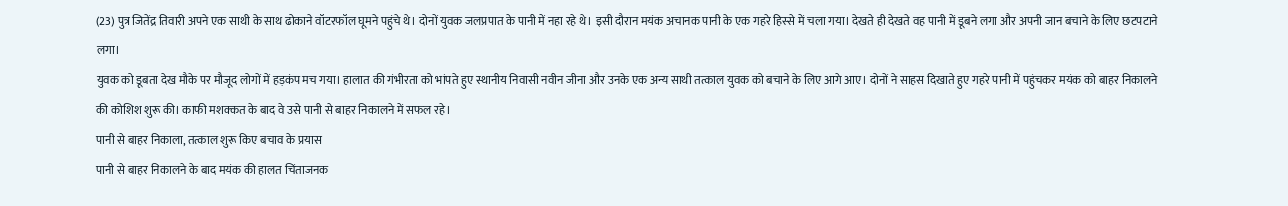(23) पुत्र जितेंद्र तिवारी अपने एक साथी के साथ ढोकाने वॉटरफॉल घूमने पहुंचे थे। दोनों युवक जलप्रपात के पानी में नहा रहे थे। इसी दौरान मयंक अचानक पानी के एक गहरे हिस्से में चला गया। देखते ही देखते वह पानी में डूबने लगा और अपनी जान बचाने के लिए छटपटाने लगा।
युवक को डूबता देख मौके पर मौजूद लोगों में हड़कंप मच गया। हालात की गंभीरता को भांपते हुए स्थानीय निवासी नवीन जीना और उनके एक अन्य साथी तत्काल युवक को बचाने के लिए आगे आए। दोनों ने साहस दिखाते हुए गहरे पानी में पहुंचकर मयंक को बाहर निकालने की कोशिश शुरू की। काफी मशक्कत के बाद वे उसे पानी से बाहर निकालने में सफल रहे।
पानी से बाहर निकाला, तत्काल शुरू किए बचाव के प्रयास
पानी से बाहर निकालने के बाद मयंक की हालत चिंताजनक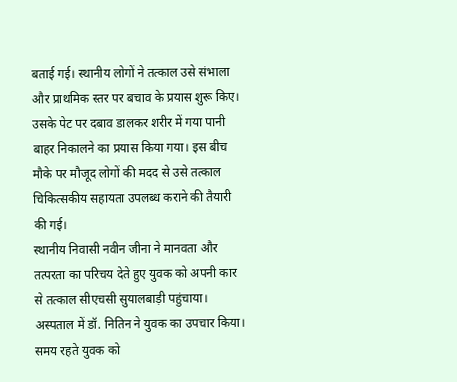बताई गई। स्थानीय लोगों ने तत्काल उसे संभाला और प्राथमिक स्तर पर बचाव के प्रयास शुरू किए। उसके पेट पर दबाव डालकर शरीर में गया पानी बाहर निकालने का प्रयास किया गया। इस बीच मौके पर मौजूद लोगों की मदद से उसे तत्काल चिकित्सकीय सहायता उपलब्ध कराने की तैयारी की गई।
स्थानीय निवासी नवीन जीना ने मानवता और तत्परता का परिचय देते हुए युवक को अपनी कार से तत्काल सीएचसी सुयालबाड़ी पहुंचाया। अस्पताल में डॉ. नितिन ने युवक का उपचार किया। समय रहते युवक को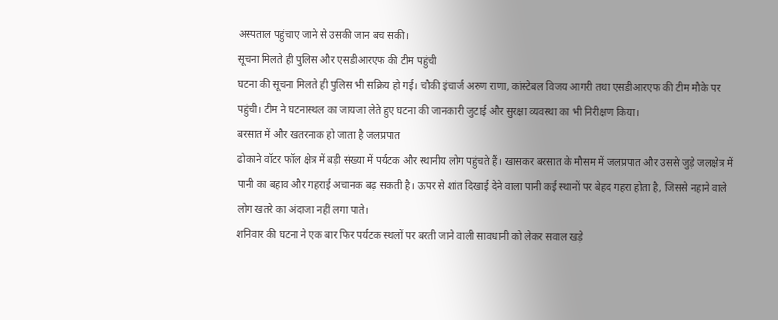अस्पताल पहुंचाए जाने से उसकी जान बच सकी।
सूचना मिलते ही पुलिस और एसडीआरएफ की टीम पहुंची
घटना की सूचना मिलते ही पुलिस भी सक्रिय हो गई। चौकी इंचार्ज अरुण राणा, कांस्टेबल विजय आगरी तथा एसडीआरएफ की टीम मौके पर पहुंची। टीम ने घटनास्थल का जायजा लेते हुए घटना की जानकारी जुटाई और सुरक्षा व्यवस्था का भी निरीक्षण किया।
बरसात में और खतरनाक हो जाता है जलप्रपात
ढोकाने वॉटर फॉल क्षेत्र में बड़ी संख्या में पर्यटक और स्थानीय लोग पहुंचते हैं। खासकर बरसात के मौसम में जलप्रपात और उससे जुड़े जलक्षेत्र में पानी का बहाव और गहराई अचानक बढ़ सकती है। ऊपर से शांत दिखाई देने वाला पानी कई स्थानों पर बेहद गहरा होता है, जिससे नहाने वाले लोग खतरे का अंदाजा नहीं लगा पाते।
शनिवार की घटना ने एक बार फिर पर्यटक स्थलों पर बरती जाने वाली सावधानी को लेकर सवाल खड़े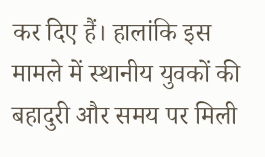कर दिए हैं। हालांकि इस मामले में स्थानीय युवकों की बहादुरी और समय पर मिली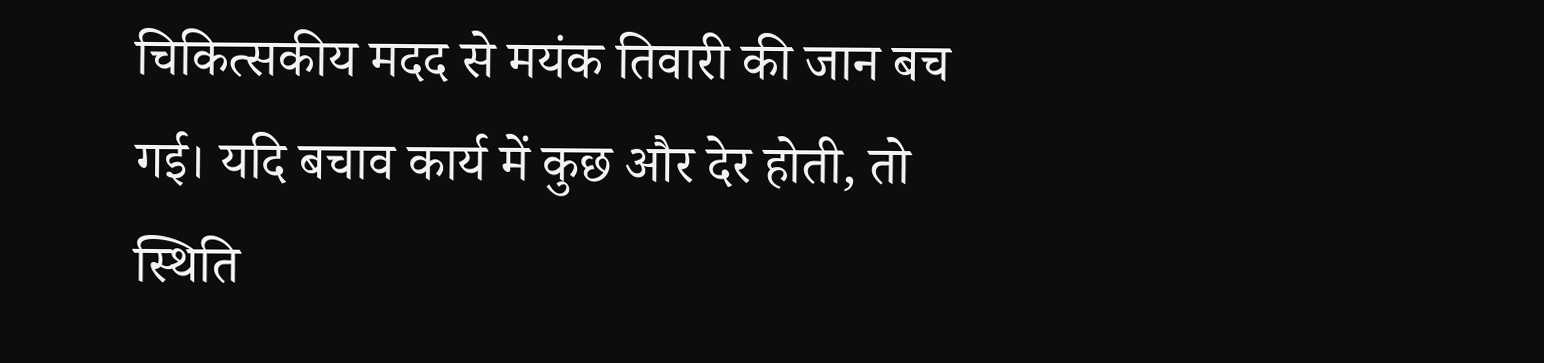चिकित्सकीय मदद से मयंक तिवारी की जान बच गई। यदि बचाव कार्य में कुछ और देर होती, तो स्थिति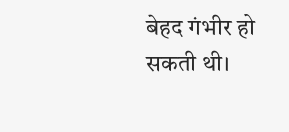बेहद गंभीर हो सकती थी।